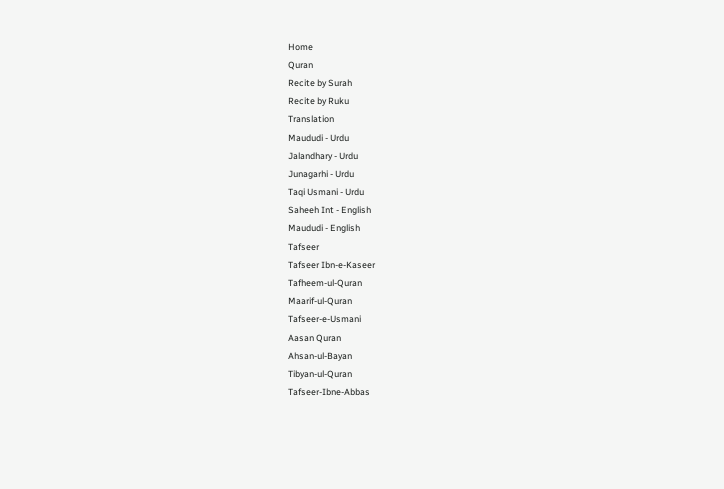Home
Quran
Recite by Surah
Recite by Ruku
Translation
Maududi - Urdu
Jalandhary - Urdu
Junagarhi - Urdu
Taqi Usmani - Urdu
Saheeh Int - English
Maududi - English
Tafseer
Tafseer Ibn-e-Kaseer
Tafheem-ul-Quran
Maarif-ul-Quran
Tafseer-e-Usmani
Aasan Quran
Ahsan-ul-Bayan
Tibyan-ul-Quran
Tafseer-Ibne-Abbas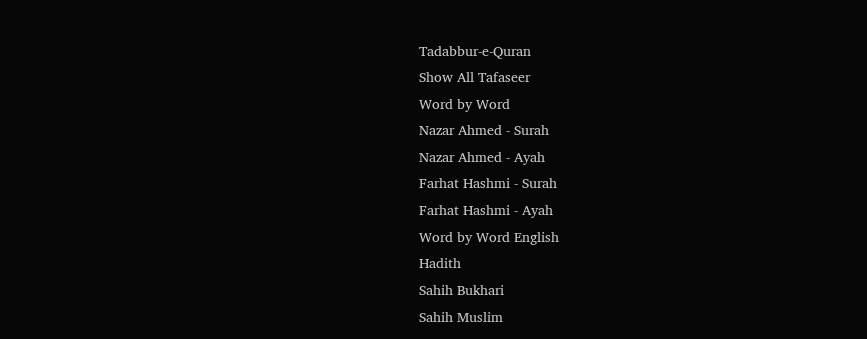Tadabbur-e-Quran
Show All Tafaseer
Word by Word
Nazar Ahmed - Surah
Nazar Ahmed - Ayah
Farhat Hashmi - Surah
Farhat Hashmi - Ayah
Word by Word English
Hadith
Sahih Bukhari
Sahih Muslim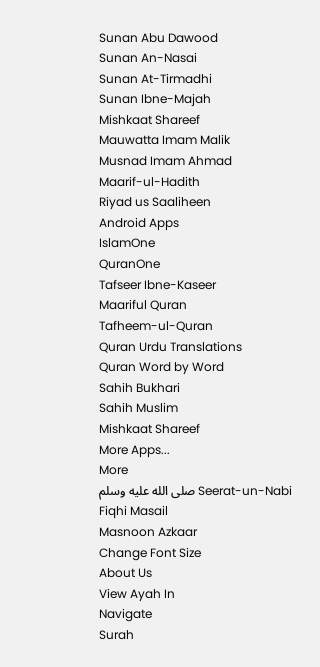Sunan Abu Dawood
Sunan An-Nasai
Sunan At-Tirmadhi
Sunan Ibne-Majah
Mishkaat Shareef
Mauwatta Imam Malik
Musnad Imam Ahmad
Maarif-ul-Hadith
Riyad us Saaliheen
Android Apps
IslamOne
QuranOne
Tafseer Ibne-Kaseer
Maariful Quran
Tafheem-ul-Quran
Quran Urdu Translations
Quran Word by Word
Sahih Bukhari
Sahih Muslim
Mishkaat Shareef
More Apps...
More
Seerat-un-Nabi صلى الله عليه وسلم
Fiqhi Masail
Masnoon Azkaar
Change Font Size
About Us
View Ayah In
Navigate
Surah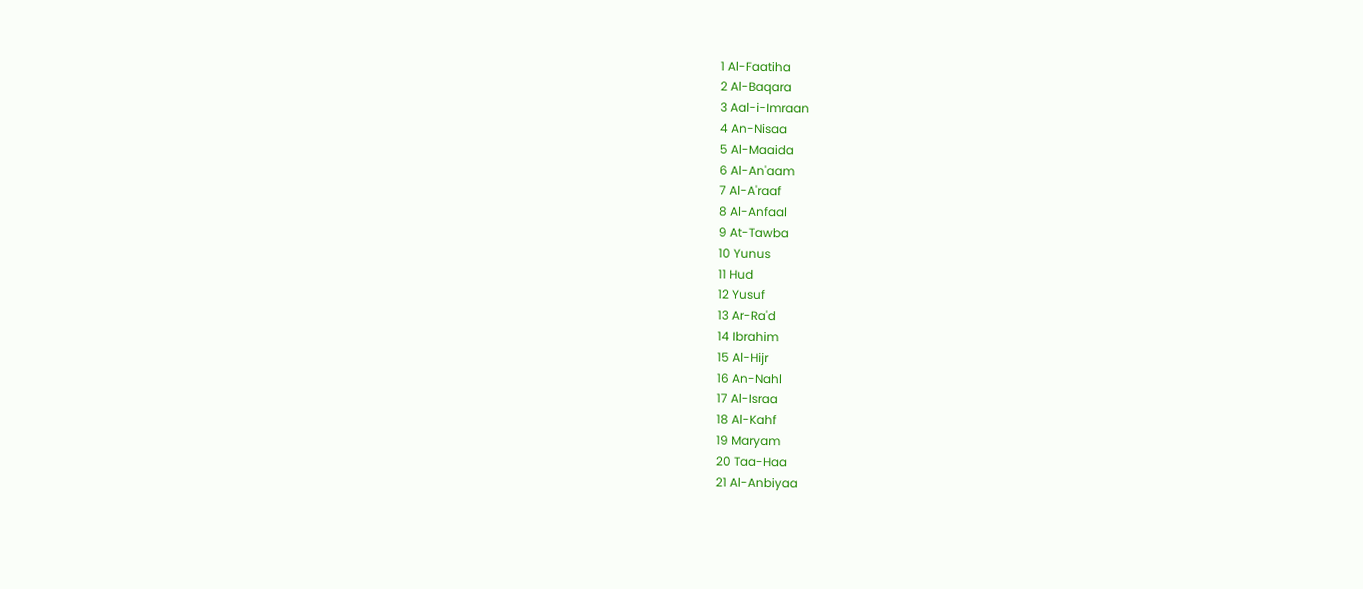1 Al-Faatiha
2 Al-Baqara
3 Aal-i-Imraan
4 An-Nisaa
5 Al-Maaida
6 Al-An'aam
7 Al-A'raaf
8 Al-Anfaal
9 At-Tawba
10 Yunus
11 Hud
12 Yusuf
13 Ar-Ra'd
14 Ibrahim
15 Al-Hijr
16 An-Nahl
17 Al-Israa
18 Al-Kahf
19 Maryam
20 Taa-Haa
21 Al-Anbiyaa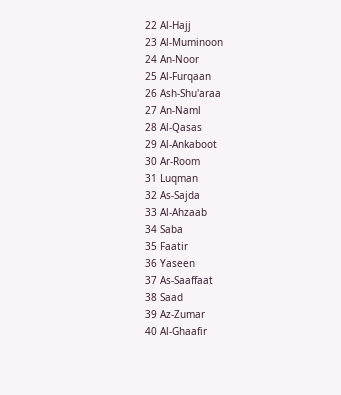22 Al-Hajj
23 Al-Muminoon
24 An-Noor
25 Al-Furqaan
26 Ash-Shu'araa
27 An-Naml
28 Al-Qasas
29 Al-Ankaboot
30 Ar-Room
31 Luqman
32 As-Sajda
33 Al-Ahzaab
34 Saba
35 Faatir
36 Yaseen
37 As-Saaffaat
38 Saad
39 Az-Zumar
40 Al-Ghaafir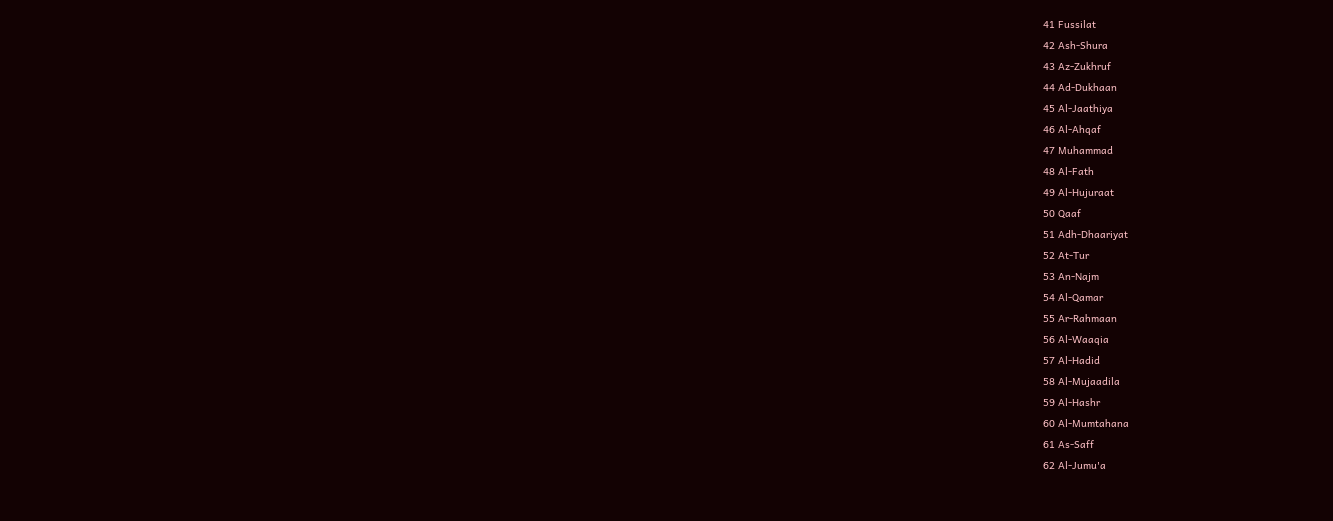41 Fussilat
42 Ash-Shura
43 Az-Zukhruf
44 Ad-Dukhaan
45 Al-Jaathiya
46 Al-Ahqaf
47 Muhammad
48 Al-Fath
49 Al-Hujuraat
50 Qaaf
51 Adh-Dhaariyat
52 At-Tur
53 An-Najm
54 Al-Qamar
55 Ar-Rahmaan
56 Al-Waaqia
57 Al-Hadid
58 Al-Mujaadila
59 Al-Hashr
60 Al-Mumtahana
61 As-Saff
62 Al-Jumu'a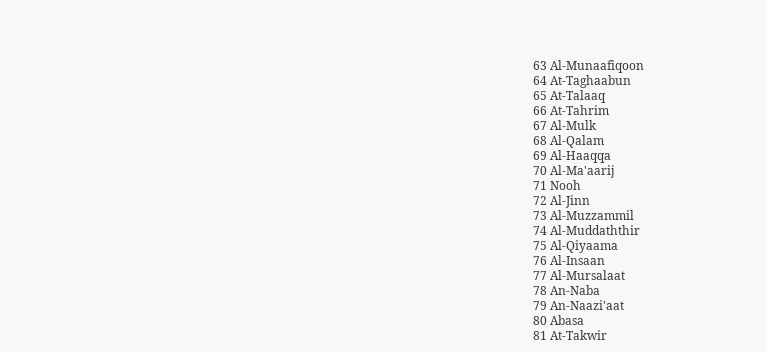63 Al-Munaafiqoon
64 At-Taghaabun
65 At-Talaaq
66 At-Tahrim
67 Al-Mulk
68 Al-Qalam
69 Al-Haaqqa
70 Al-Ma'aarij
71 Nooh
72 Al-Jinn
73 Al-Muzzammil
74 Al-Muddaththir
75 Al-Qiyaama
76 Al-Insaan
77 Al-Mursalaat
78 An-Naba
79 An-Naazi'aat
80 Abasa
81 At-Takwir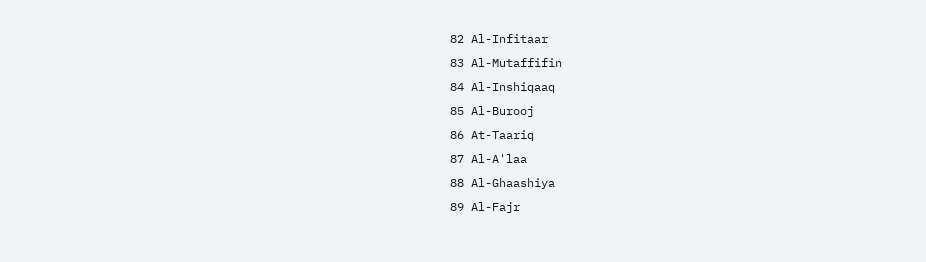82 Al-Infitaar
83 Al-Mutaffifin
84 Al-Inshiqaaq
85 Al-Burooj
86 At-Taariq
87 Al-A'laa
88 Al-Ghaashiya
89 Al-Fajr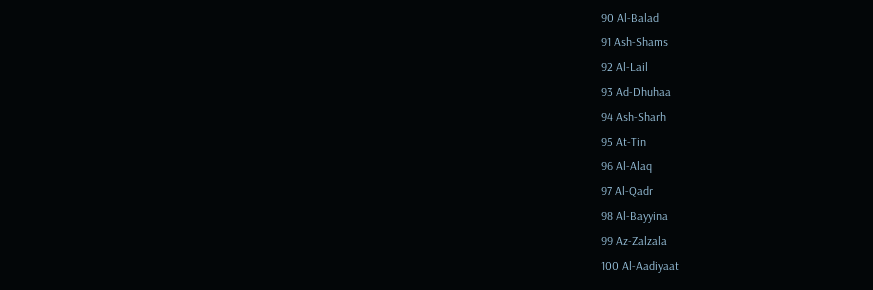90 Al-Balad
91 Ash-Shams
92 Al-Lail
93 Ad-Dhuhaa
94 Ash-Sharh
95 At-Tin
96 Al-Alaq
97 Al-Qadr
98 Al-Bayyina
99 Az-Zalzala
100 Al-Aadiyaat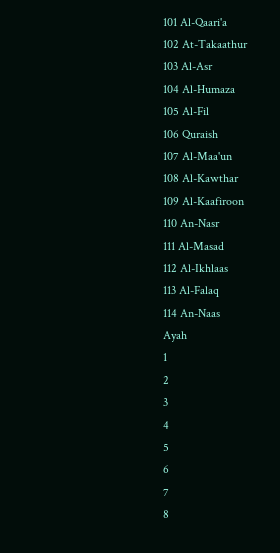101 Al-Qaari'a
102 At-Takaathur
103 Al-Asr
104 Al-Humaza
105 Al-Fil
106 Quraish
107 Al-Maa'un
108 Al-Kawthar
109 Al-Kaafiroon
110 An-Nasr
111 Al-Masad
112 Al-Ikhlaas
113 Al-Falaq
114 An-Naas
Ayah
1
2
3
4
5
6
7
8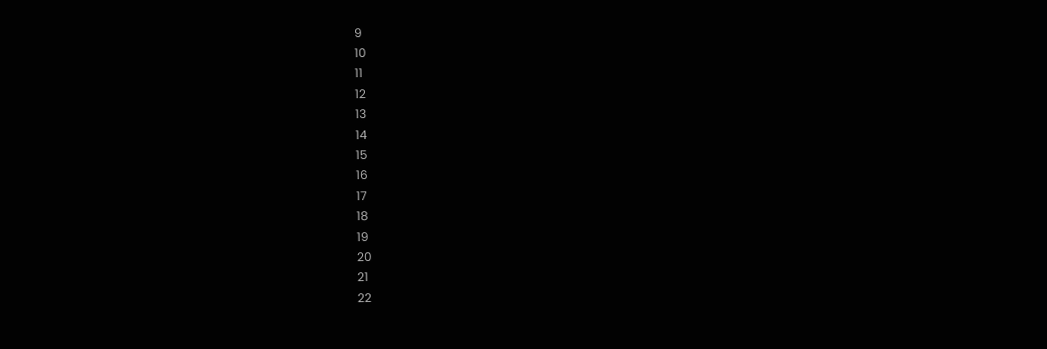9
10
11
12
13
14
15
16
17
18
19
20
21
22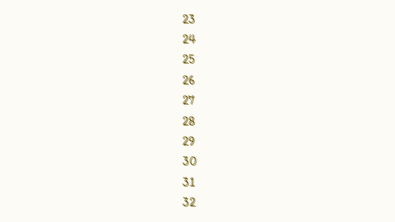23
24
25
26
27
28
29
30
31
32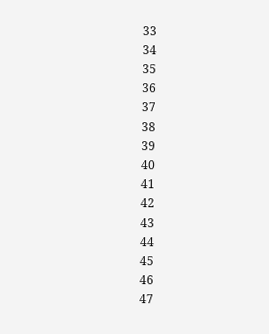33
34
35
36
37
38
39
40
41
42
43
44
45
46
47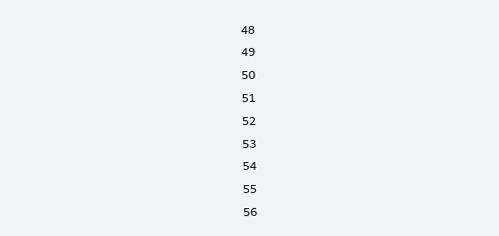48
49
50
51
52
53
54
55
56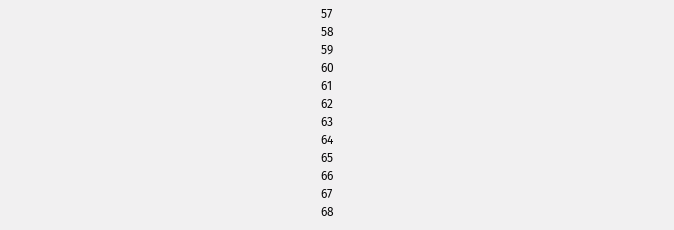57
58
59
60
61
62
63
64
65
66
67
68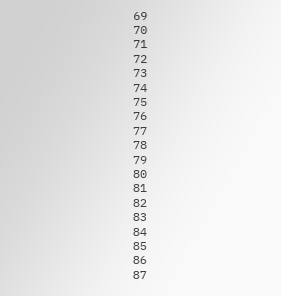69
70
71
72
73
74
75
76
77
78
79
80
81
82
83
84
85
86
87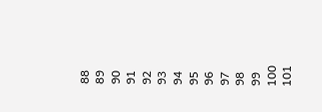88
89
90
91
92
93
94
95
96
97
98
99
100
101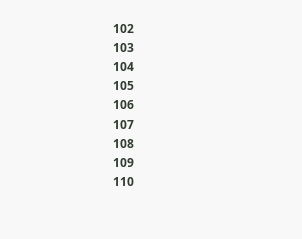102
103
104
105
106
107
108
109
110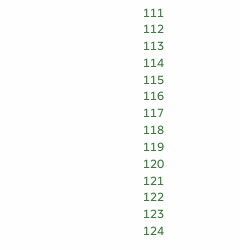111
112
113
114
115
116
117
118
119
120
121
122
123
124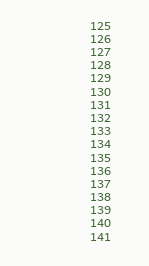125
126
127
128
129
130
131
132
133
134
135
136
137
138
139
140
141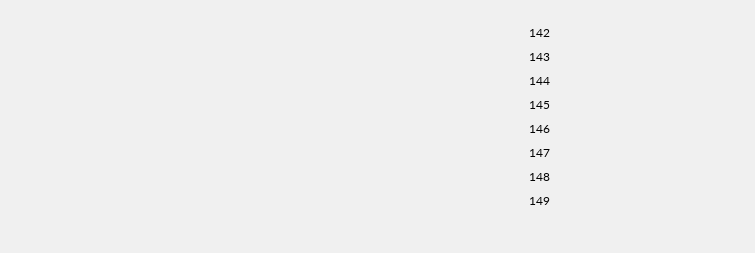142
143
144
145
146
147
148
149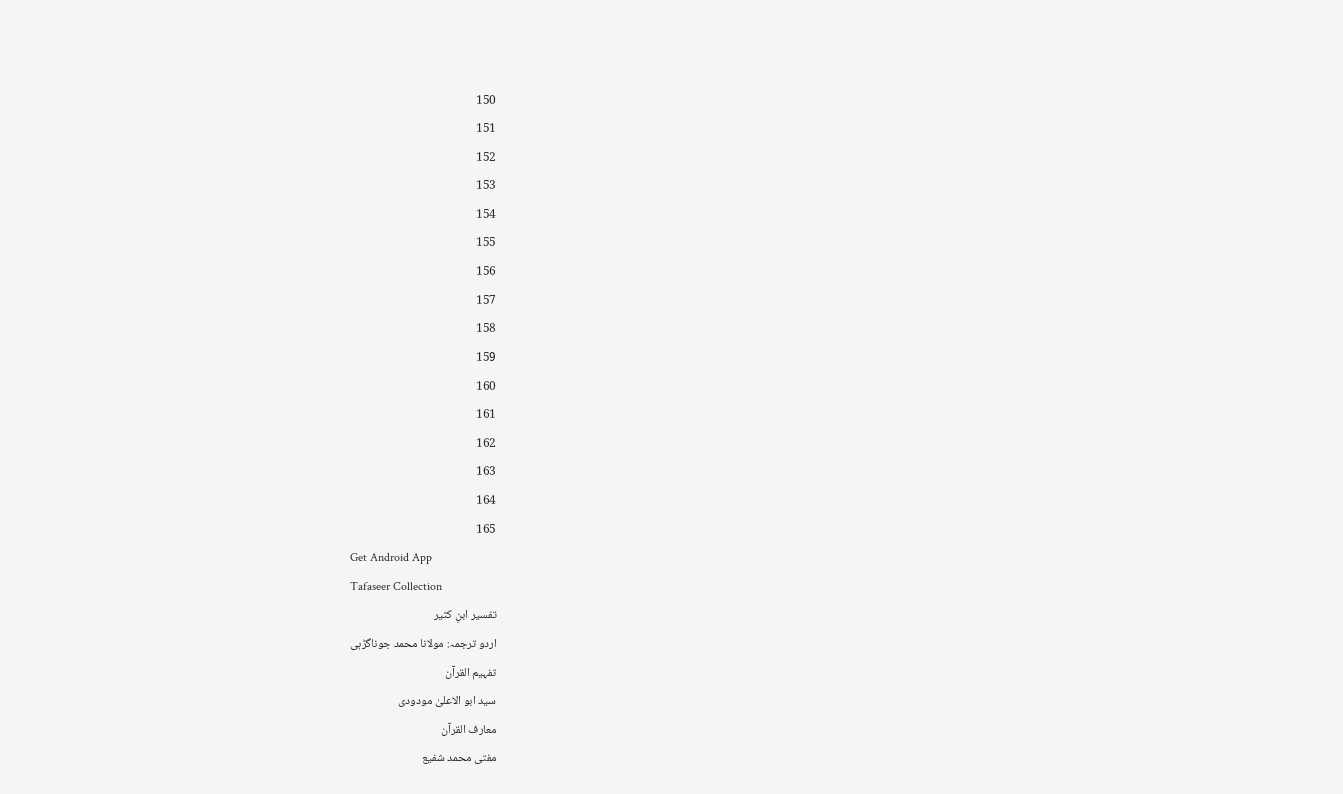150
151
152
153
154
155
156
157
158
159
160
161
162
163
164
165
Get Android App
Tafaseer Collection
تفسیر ابنِ کثیر
اردو ترجمہ: مولانا محمد جوناگڑہی
تفہیم القرآن
سید ابو الاعلیٰ مودودی
معارف القرآن
مفتی محمد شفیع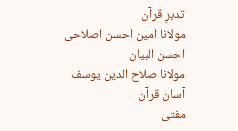تدبرِ قرآن
مولانا امین احسن اصلاحی
احسن البیان
مولانا صلاح الدین یوسف
آسان قرآن
مفتی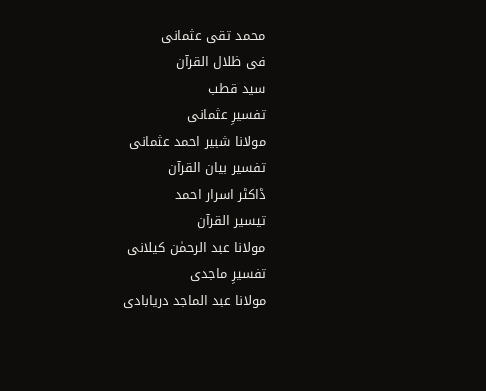محمد تقی عثمانی
فی ظلال القرآن
سید قطب
تفسیرِ عثمانی
مولانا شبیر احمد عثمانی
تفسیر بیان القرآن
ڈاکٹر اسرار احمد
تیسیر القرآن
مولانا عبد الرحمٰن کیلانی
تفسیرِ ماجدی
مولانا عبد الماجد دریابادی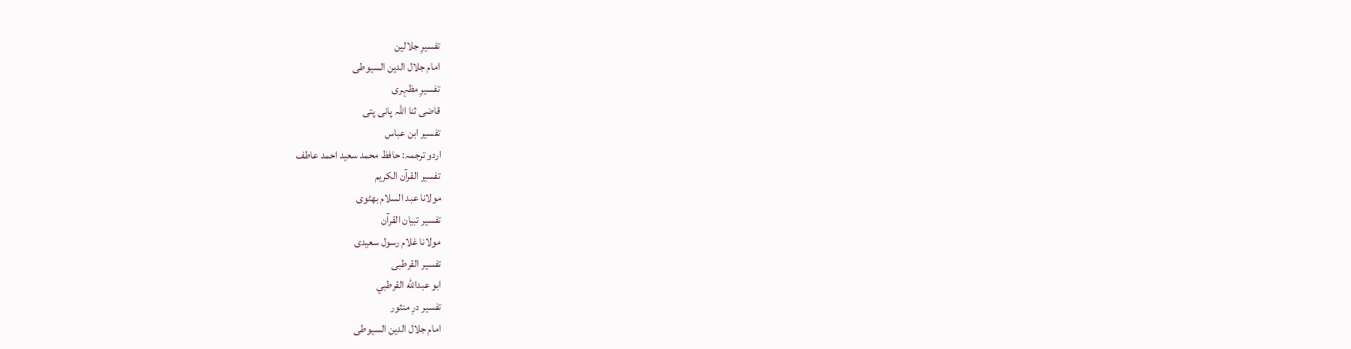تفسیرِ جلالین
امام جلال الدین السیوطی
تفسیرِ مظہری
قاضی ثنا اللہ پانی پتی
تفسیر ابن عباس
اردو ترجمہ: حافظ محمد سعید احمد عاطف
تفسیر القرآن الکریم
مولانا عبد السلام بھٹوی
تفسیر تبیان القرآن
مولانا غلام رسول سعیدی
تفسیر القرطبی
ابو عبدالله القرطبي
تفسیر درِ منثور
امام جلال الدین السیوطی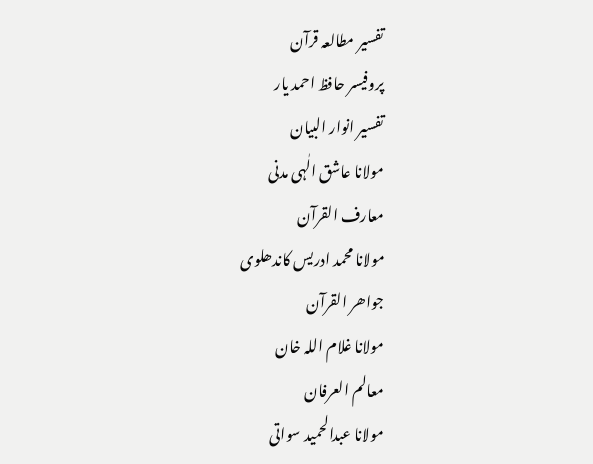تفسیر مطالعہ قرآن
پروفیسر حافظ احمد یار
تفسیر انوار البیان
مولانا عاشق الٰہی مدنی
معارف القرآن
مولانا محمد ادریس کاندھلوی
جواھر القرآن
مولانا غلام اللہ خان
معالم العرفان
مولانا عبدالحمید سواتی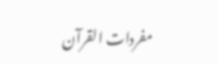مفردات القرآن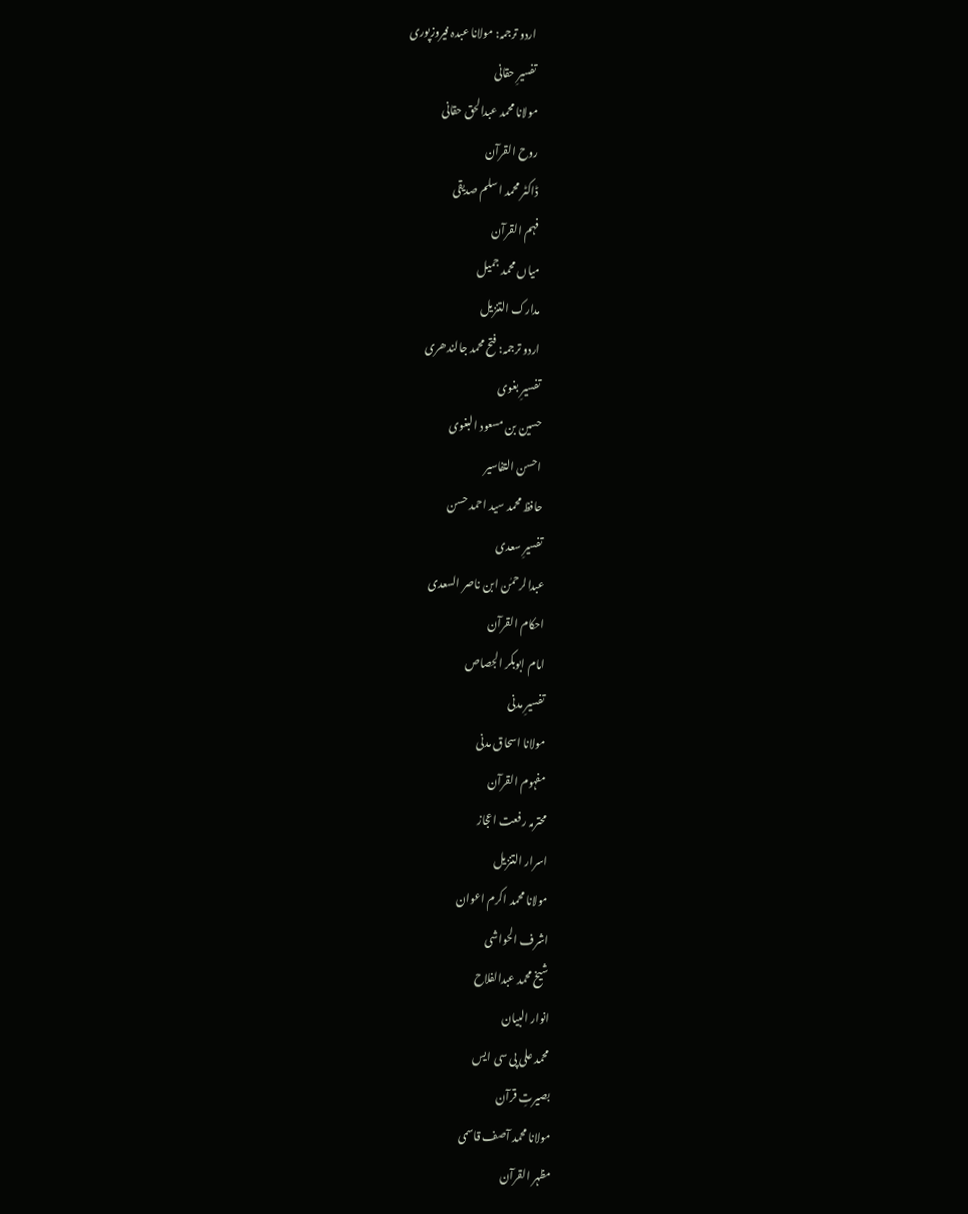اردو ترجمہ: مولانا عبدہ فیروزپوری
تفسیرِ حقانی
مولانا محمد عبدالحق حقانی
روح القرآن
ڈاکٹر محمد اسلم صدیقی
فہم القرآن
میاں محمد جمیل
مدارک التنزیل
اردو ترجمہ: فتح محمد جالندھری
تفسیرِ بغوی
حسین بن مسعود البغوی
احسن التفاسیر
حافظ محمد سید احمد حسن
تفسیرِ سعدی
عبدالرحمٰن ابن ناصر السعدی
احکام القرآن
امام ابوبکر الجصاص
تفسیرِ مدنی
مولانا اسحاق مدنی
مفہوم القرآن
محترمہ رفعت اعجاز
اسرار التنزیل
مولانا محمد اکرم اعوان
اشرف الحواشی
شیخ محمد عبدالفلاح
انوار البیان
محمد علی پی سی ایس
بصیرتِ قرآن
مولانا محمد آصف قاسمی
مظہر القرآن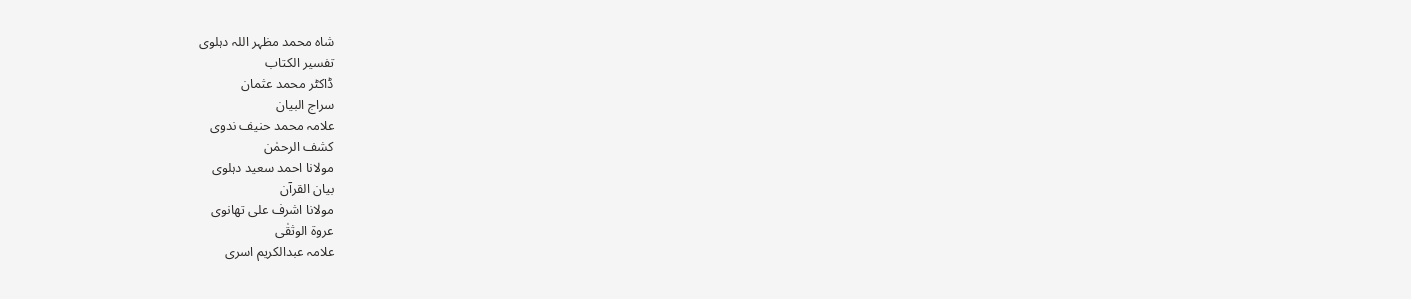شاہ محمد مظہر اللہ دہلوی
تفسیر الکتاب
ڈاکٹر محمد عثمان
سراج البیان
علامہ محمد حنیف ندوی
کشف الرحمٰن
مولانا احمد سعید دہلوی
بیان القرآن
مولانا اشرف علی تھانوی
عروۃ الوثقٰی
علامہ عبدالکریم اسری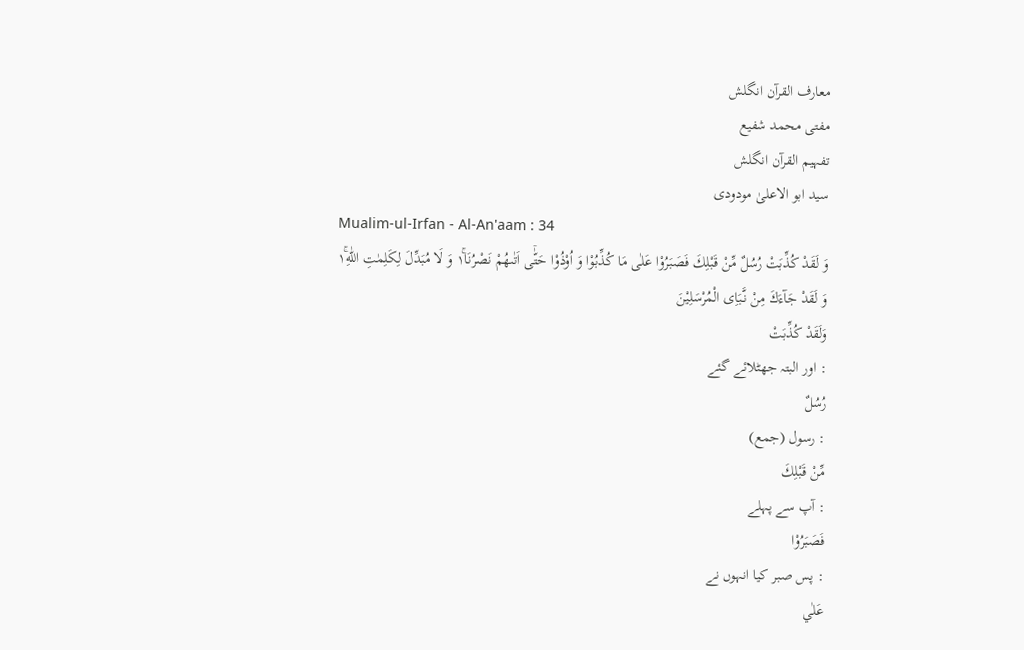معارف القرآن انگلش
مفتی محمد شفیع
تفہیم القرآن انگلش
سید ابو الاعلیٰ مودودی
Mualim-ul-Irfan - Al-An'aam : 34
وَ لَقَدْ كُذِّبَتْ رُسُلٌ مِّنْ قَبْلِكَ فَصَبَرُوْا عَلٰى مَا كُذِّبُوْا وَ اُوْذُوْا حَتّٰۤى اَتٰىهُمْ نَصْرُنَا١ۚ وَ لَا مُبَدِّلَ لِكَلِمٰتِ اللّٰهِ١ۚ وَ لَقَدْ جَآءَكَ مِنْ نَّبَاِی الْمُرْسَلِیْنَ
وَلَقَدْ كُذِّبَتْ
: اور البتہ جھٹلائے گئے
رُسُلٌ
: رسول (جمع)
مِّنْ قَبْلِكَ
: آپ سے پہلے
فَصَبَرُوْا
: پس صبر کیا انہوں نے
عَلٰي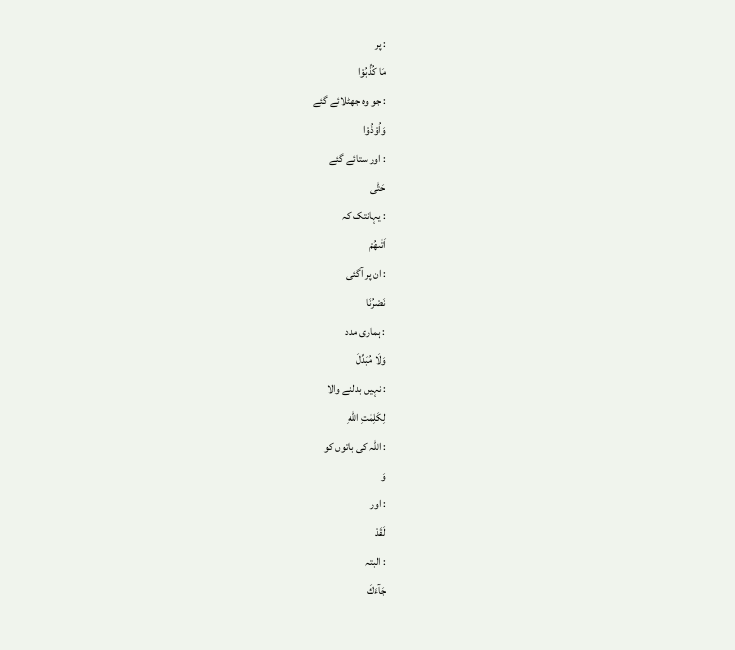: پر
مَا كُذِّبُوْا
: جو وہ جھٹلائے گئے
وَاُوْذُوْا
: اور ستائے گئے
حَتّٰى
: یہانتک کہ
اَتٰىهُمْ
: ان پر آگئی
نَصْرُنَا
: ہماری مدد
وَلَا مُبَدِّلَ
: نہیں بدلنے والا
لِكَلِمٰتِ اللّٰهِ
: اللہ کی باتوں کو
وَ
: اور
لَقَدْ
: البتہ
جَآءَكَ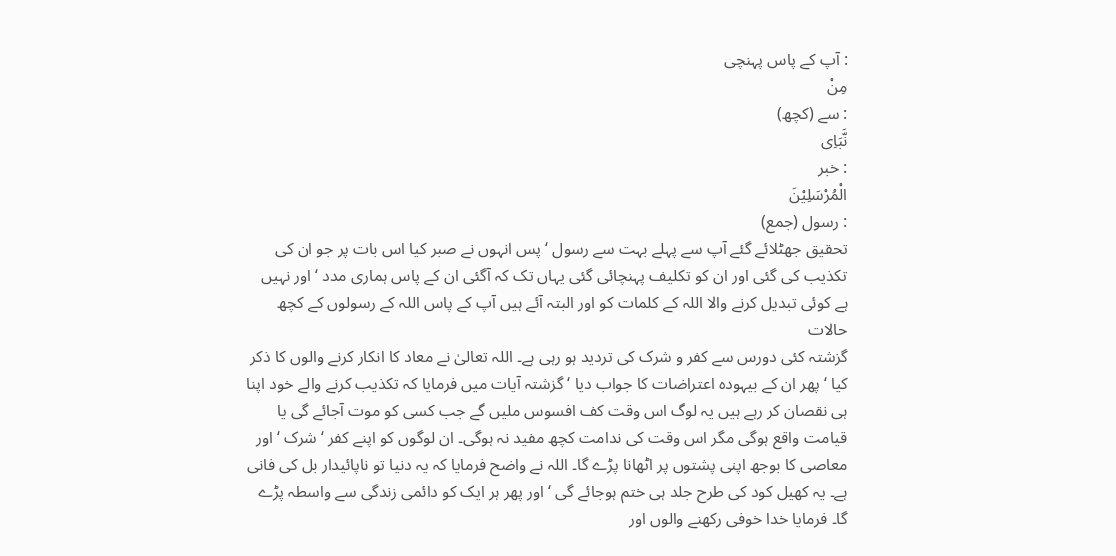: آپ کے پاس پہنچی
مِنْ
: سے (کچھ)
نَّبَاِى
: خبر
الْمُرْسَلِيْنَ
: رسول (جمع)
تحقیق جھٹلائے گئے آپ سے پہلے بہت سے رسول ‘ پس انہوں نے صبر کیا اس بات پر جو ان کی تکذیب کی گئی اور ان کو تکلیف پہنچائی گئی یہاں تک کہ آگئی ان کے پاس ہماری مدد ‘ اور نہیں ہے کوئی تبدیل کرنے والا اللہ کے کلمات کو اور البتہ آئے ہیں آپ کے پاس اللہ کے رسولوں کے کچھ حالات
گزشتہ کئی دورس سے کفر و شرک کی تردید ہو رہی ہے۔ اللہ تعالیٰ نے معاد کا انکار کرنے والوں کا ذکر کیا ‘ پھر ان کے بیہودہ اعتراضات کا جواب دیا ‘ گزشتہ آیات میں فرمایا کہ تکذیب کرنے والے خود اپنا ہی نقصان کر رہے ہیں یہ لوگ اس وقت کف افسوس ملیں گے جب کسی کو موت آجائے گی یا قیامت واقع ہوگی مگر اس وقت کی ندامت کچھ مفید نہ ہوگی۔ ان لوگوں کو اپنے کفر ‘ شرک ‘ اور معاصی کا بوجھ اپنی پشتوں پر اٹھانا پڑے گا۔ اللہ نے واضح فرمایا کہ یہ دنیا تو ناپائیدار بل کی فانی ہے۔ یہ کھیل کود کی طرح جلد ہی ختم ہوجائے گی ‘ اور پھر ہر ایک کو دائمی زندگی سے واسطہ پڑے گا۔ فرمایا خدا خوفی رکھنے والوں اور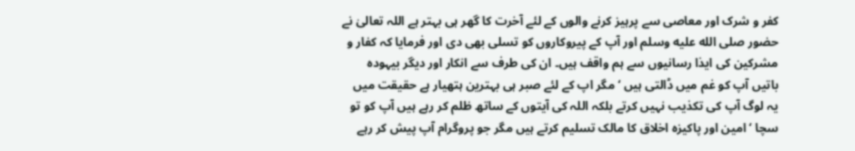کفر و شرک اور معاصی سے پرہیز کرنے والوں کے لئے آخرت کا گھر ہی بہتر ہے اللہ تعالیٰ نے حضور صلى الله عليه وسلم اور آپ کے پیروکاروں کو تسلی بھی دی اور فرمایا کہ کفار و مشرکین کی ایذا رسانیوں سے ہم واقف ہیں۔ ان کی طرف سے انکار اور دیگر بیہودہ باتیں آپ کو غم میں ڈالتی ہیں ‘ مگر اپ کے لئے صبر ہی بہترین ہتھیار ہے حقیقت میں یہ لوگ آپ کی تکذیب نہیں کرتے بلکہ اللہ کی آیتوں کے ساتھ ظلم کر رہے ہیں آپ کو تو سچا ‘ امین اور پاکیزہ اخلاق کا مالک تسلیم کرتے ہیں مگر جو پروگرام آپ پیش کر رہے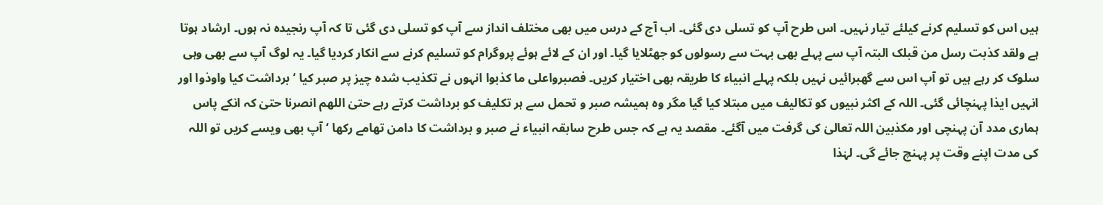ہیں اس کو تسلیم کرنے کیلئے تیار نہیں۔ اس طرح آپ کو تسلی دی گئی۔ اب آج کے درس میں بھی مختلف انداز سے آپ کو تسلی دی گئی تا کہ آپ رنجیدہ نہ ہوں۔ ارشاد ہوتا ہے ولقد کذبت رسل من قبلک البتہ آپ سے پہلے بھی بہت سے رسولوں کو جھٹلایا گیا۔ اور ان کے لائے ہوئے پروگرام کو تسلیم کرنے سے انکار کردیا گیا۔ یہ لوگ آپ سے بھی وہی سلوک کر رہے ہیں تو آپ اس سے گھبرائیں نہیں بلکہ پہلے انبیاء کا طریقہ بھی اختیار کریں۔ فصبرواعلی ما کذبوا انہوں نے تکذیب شدہ چیز پر صبر کیا ‘ برداشت کیا واوذوا اور انہیں ایذا پہنچائی گئی۔ اللہ کے اکثر نبیوں کو تکالیف میں مبتلا کیا گیا مگر وہ ہمیشہ صبر و تحمل سے ہر تکلیف کو برداشت کرتے رہے حتیٰ اللھم انصرنا حتیٰ کہ انکے پاس ہماری مدد آن پہنچی اور مکذبین اللہ تعالیٰ کی گرفت میں آگئے۔ مقصد یہ ہے کہ جس طرح سابقہ انبیاء نے صبر و برداشت کا دامن تھامے رکھا ‘ آپ بھی ویسے کریں تو اللہ کی مدت اپنے وقت پر پہنچ جائے گی۔ لہٰذا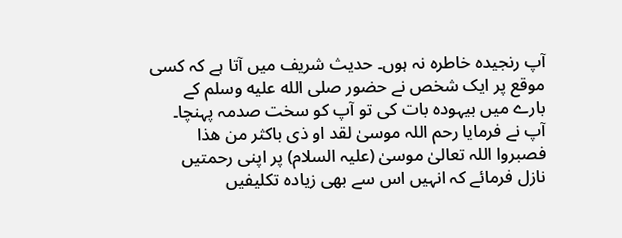آپ رنجیدہ خاطرہ نہ ہوں۔ حدیث شریف میں آتا ہے کہ کسی موقع پر ایک شخص نے حضور صلى الله عليه وسلم کے بارے میں بیہودہ بات کی تو آپ کو سخت صدمہ پہنچا۔ آپ نے فرمایا رحم اللہ موسیٰ لقد او ذی باکثر من ھذا فصبروا اللہ تعالیٰ موسیٰ (علیہ السلام) پر اپنی رحمتیں نازل فرمائے کہ انہیں اس سے بھی زیادہ تکلیفیں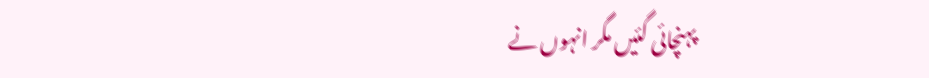پہنچائی گئیں مگر انہوں نے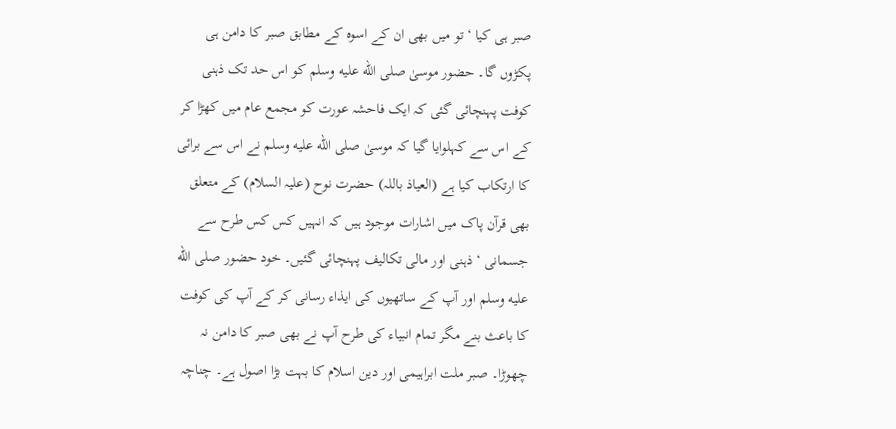صبر ہی کیا ‘ تو میں بھی ان کے اسوہ کے مطابق صبر کا دامن ہی پکڑوں گا۔ حضور موسیٰ صلى الله عليه وسلم کو اس حد تک ذہنی کوفت پہنچائی گئی کہ ایک فاحشہ عورت کو مجمع عام میں کھڑا کر کے اس سے کہلوایا گیا کہ موسیٰ صلى الله عليه وسلم نے اس سے برائی کا ارتکاب کیا ہے (العیاذ باللہ) حضرت نوح (علیہ السلام) کے متعلق بھی قرآن پاک میں اشارات موجود ہیں کہ انہیں کس کس طرح سے جسمانی ‘ ذہنی اور مالی تکالیف پہنچائی گئیں۔ خود حضور صلى الله عليه وسلم اور آپ کے ساتھیوں کی ایذاء رسانی کر کے آپ کی کوفت کا باعث بنے مگر تمام انبیاء کی طرح آپ نے بھی صبر کا دامن نہ چھوڑا۔ صبر ملت ابراہیمی اور دین اسلام کا بہت بڑا اصول ہے۔ چناچہ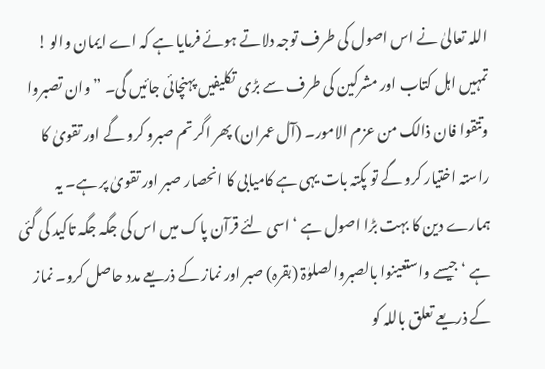اللہ تعالیٰ نے اس اصول کی طرف توجہ دلاتے ہوئے فرمایا ہے کہ اے ایمان والو ! تمہیں اہل کتاب اور مشرکین کی طرف سے بڑی تکلیفیں پہنچائی جائیں گی۔ ” وان تصبروا وتتقوا فان ذالک من عزم الامور۔ (آل عمران) پھر اگر تم صبرو کرو گے اور تقویٰ کا راستہ اختیار کرو گے تو پکتہ بات یہی ہے کامیابی کا انحصار صبر اور تقویٰ پر ہے۔ یہ ہمارے دین کا بہت بڑا اصول ہے ‘ اسی لئے قرآن پاک میں اس کی جگہ جگہ تاکید کی گئی ہے ‘ جیسے واستعینوا بالصبروالصلوٰۃ (بقرہ) صبر اور نماز کے ذریعے مدد حاصل کرو۔ نماز کے ذریعے تعلق باللہ کو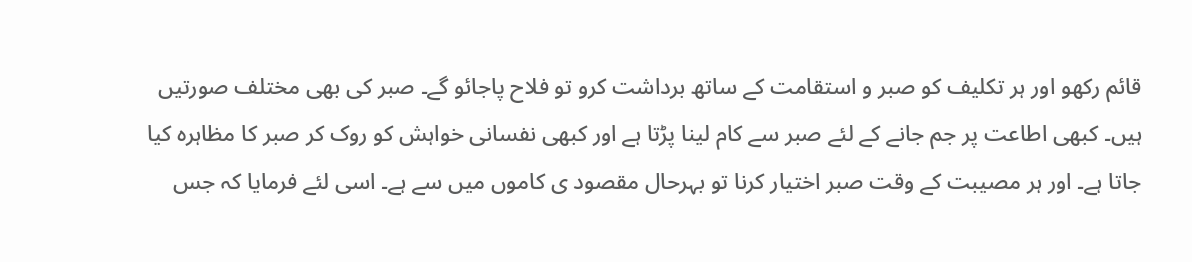قائم رکھو اور ہر تکلیف کو صبر و استقامت کے ساتھ برداشت کرو تو فلاح پاجائو گے۔ صبر کی بھی مختلف صورتیں ہیں۔ کبھی اطاعت پر جم جانے کے لئے صبر سے کام لینا پڑتا ہے اور کبھی نفسانی خواہش کو روک کر صبر کا مظاہرہ کیا جاتا ہے۔ اور ہر مصیبت کے وقت صبر اختیار کرنا تو بہرحال مقصود ی کاموں میں سے ہے۔ اسی لئے فرمایا کہ جس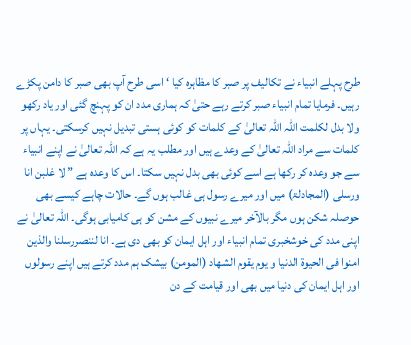طرح پہلے انبیاء نے تکالیف پر صبر کا مظاہرہ کیا ‘ اسی طرح آپ بھی صبر کا دامن پکڑے رہیں۔ فرمایا تمام انبیاء صبر کرتے رہے حتیٰ کہ ہماری مدد ان کو پہنچ گئی اور یاد رکھو ولا بدل لکلمت اللہ اللہ تعالیٰ کے کلمات کو کوئی ہستی تبدیل نہیں کرسکتی۔ یہاں پر کلمات سے مراد اللہ تعالیٰ کے وعدے ہیں اور مطلب یہ ہے کہ اللہ تعالیٰ نے اپنے انبیاء سے جو وعدہ کر رکھا ہے اسے کوئی بھی بدل نہیں سکتا۔ اس کا وعدہ ہے ” لا غلبن انا ورسلی (المجادلۃ) میں اور میرے رسول ہی غالب ہوں گے۔ حالات چاہے کیسے بھی حوصلہ شکن ہوں مگر بالآخر میرے نبیوں کے مشن کو ہی کامیابی ہوگی۔ اللہ تعالیٰ نے اپنی مدد کی خوشخبری تمام انبیاء اور اہل ایمان کو بھی دی ہے۔ انا لننصررسلنا والذین امنوا فی الحیوۃ الدنیا و یوم یقوم الشھاد (المومن) بیشک ہم مدد کرتے ہیں اپنے رسولوں اور اہل ایمان کی دنیا میں بھی اور قیامت کے دن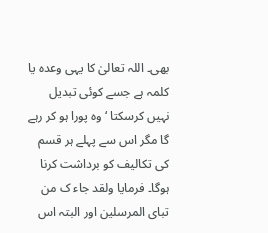بھی۔ اللہ تعالیٰ کا یہی وعدہ یا کلمہ ہے جسے کوئی تبدیل نہیں کرسکتا ‘ وہ پورا ہو کر رہے گا مگر اس سے پہلے ہر قسم کی تکالیف کو برداشت کرنا ہوگا۔ فرمایا ولقد جاء ک من تبای المرسلین اور البتہ اس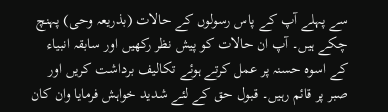سے پہلے آپ کے پاس رسولوں کے حالات (بذریعہ وحی) پہنچ چکے ہیں۔ آپ ان حالات کو پیش نظر رکھیں اور سابقہ انبیاء کے اسوہ حسنہ پر عمل کرتے ہوئے تکالیف برداشت کریں اور صبر پر قائم رہیں۔ قبول حق کے لئے شدید خواہش فرمایا وان کان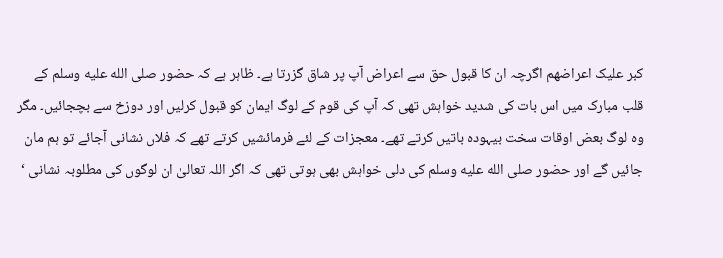کبر علیک اعراضھم اگرچہ ان کا قبول حق سے اعراض آپ پر شاق گزرتا ہے۔ ظاہر ہے کہ حضور صلى الله عليه وسلم کے قلب مبارک میں اس بات کی شدید خواہش تھی کہ آپ کی قوم کے لوگ ایمان کو قبول کرلیں اور دوزخ سے بچجائیں۔ مگر وہ لوگ بعض اوقات سخت بیہودہ باتیں کرتے تھے۔ معجزات کے لئے فرمائشیں کرتے تھے کہ فلاں نشانی آجائے تو ہم مان جائیں گے اور حضور صلى الله عليه وسلم کی دلی خواہش بھی ہوتی تھی کہ اگر اللہ تعالیٰ ان لوگوں کی مطلوبہ نشانی ‘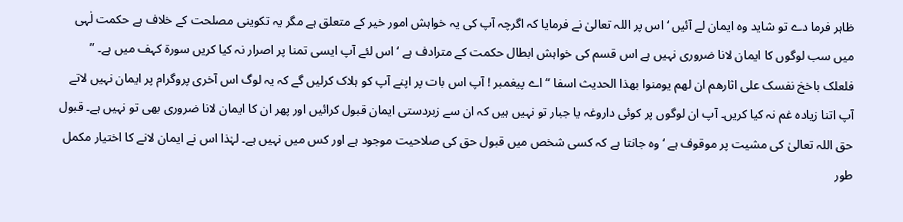ظاہر فرما دے تو شاید وہ ایمان لے آئیں ‘ اس پر اللہ تعالیٰ نے فرمایا کہ اگرچہ آپ کی یہ خواہش امور خیر کے متعلق ہے مگر یہ تکوینی مصلحت کے خلاف ہے حکمت لٰہی میں سب لوگوں کا ایمان لانا ضروری نہیں ہے اس قسم کی خواہش ابطال حکمت کے مترادف ہے ‘ اس لئے آپ ایسی تمنا پر اصرار نہ کیا کریں سورة کہف میں ہے۔ ” فلعلک باخخ نفسک علی اثارھم ان لھم یومنوا بھذا الحدیث اسفا “ اے پیغمبر ! آپ اس بات پر اپنے آپ کو ہلاک کرلیں گے کہ یہ لوگ اس آخری پروگرام پر ایمان نہیں لاتے آپ اتنا زیادہ غم نہ کیا کریں۔ آپ ان لوگوں پر کوئی داروغہ یا جبار تو نہیں ہیں کہ ان سے زبردستی ایمان قبول کرائیں اور پھر ان کا ایمان لانا ضروری بھی تو نہیں ہے۔ قبول حق اللہ تعالیٰ کی مشیت پر موقوف ہے ‘ وہ جانتا ہے کہ کسی شخص میں قبول حق کی صلاحیت موجود ہے اور کس میں نہیں ہے۔ لہٰذا اس نے ایمان لانے کا اختیار مکمل طور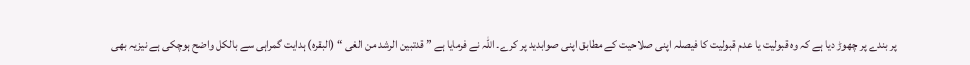پر بندے پر چھوڑ دیا ہے کہ وہ قبولیت یا عدم قبولیت کا فیصلہ اپنی صلاحیت کے مطابق اپنی صوابدید پر کرے۔ اللہ نے فرمایا ہے ” قدتبین الرشد من الغی “ (البقرہ) ہدایت گمراہی سے بالکل واضح ہوچکی ہے نیزیہ بھی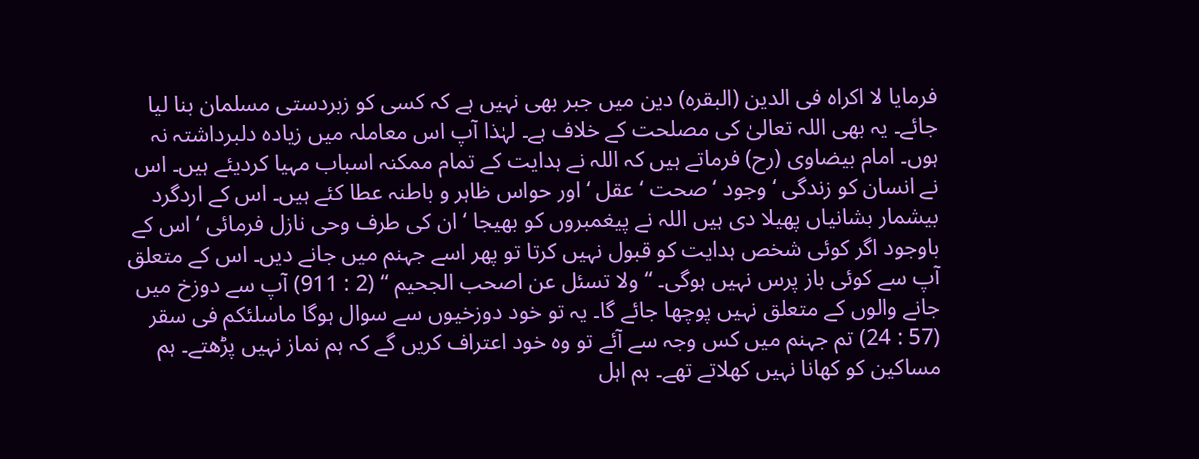فرمایا لا اکراہ فی الدین (البقرہ) دین میں جبر بھی نہیں ہے کہ کسی کو زبردستی مسلمان بنا لیا جائے۔ یہ بھی اللہ تعالیٰ کی مصلحت کے خلاف ہے۔ لہٰذا آپ اس معاملہ میں زیادہ دلبرداشتہ نہ ہوں۔ امام بیضاوی (رح) فرماتے ہیں کہ اللہ نے ہدایت کے تمام ممکنہ اسباب مہیا کردیئے ہیں۔ اس نے انسان کو زندگی ‘ وجود ‘ صحت ‘ عقل ‘ اور حواس ظاہر و باطنہ عطا کئے ہیں۔ اس کے اردگرد بیشمار بشانیاں پھیلا دی ہیں اللہ نے پیغمبروں کو بھیجا ‘ ان کی طرف وحی نازل فرمائی ‘ اس کے باوجود اگر کوئی شخص ہدایت کو قبول نہیں کرتا تو پھر اسے جہنم میں جانے دیں۔ اس کے متعلق آپ سے کوئی باز پرس نہیں ہوگی۔ “ ولا تسئل عن اصحب الجحیم “ (2 : 911) آپ سے دوزخ میں جانے والوں کے متعلق نہیں پوچھا جائے گا۔ یہ تو خود دوزخیوں سے سوال ہوگا ماسلئکم فی سقر (57 : 24) تم جہنم میں کس وجہ سے آئے تو وہ خود اعتراف کریں گے کہ ہم نماز نہیں پڑھتے۔ ہم مساکین کو کھانا نہیں کھلاتے تھے۔ ہم اہل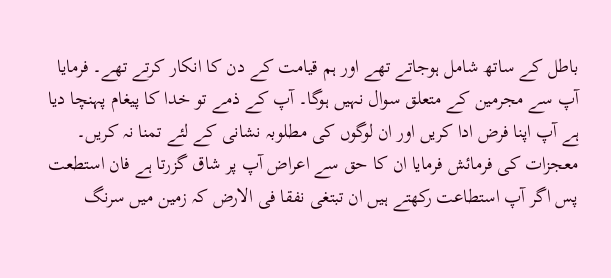باطل کے ساتھ شامل ہوجاتے تھے اور ہم قیامت کے دن کا انکار کرتے تھے۔ فرمایا آپ سے مجرمین کے متعلق سوال نہیں ہوگا۔ آپ کے ذمے تو خدا کا پیغام پہنچا دیا ہے آپ اپنا فرض ادا کریں اور ان لوگوں کی مطلوبہ نشانی کے لئے تمنا نہ کریں۔ معجزات کی فرمائش فرمایا ان کا حق سے اعراض آپ پر شاق گزرتا ہے فان استطعت پس اگر آپ استطاعت رکھتے ہیں ان تبتغی نفقا فی الارض کہ زمین میں سرنگ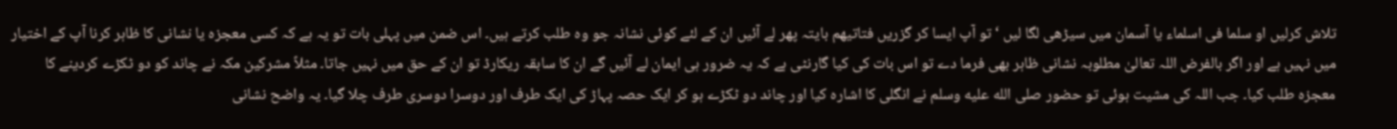تلاش کرلیں او سلما فی اسلماء یا آسمان میں سیڑھی لگا لیں ‘ تو آپ ایسا کر گزریں فتاتیھم بایتہ پھر لے آئیں ان کے لئے کوئی نشانہ جو وہ طلب کرتے ہیں۔ اس ضمن میں پہلی بات تو یہ ہے کہ کسی معجزہ یا نشانی کا ظاہر کرنا آپ کے اختیار میں نہیں ہے اور اگر بالفرض اللہ تعالیٰ مطلوبہ نشانی ظاہر بھی فرما دے تو اس بات کی کیا گارنٹی ہے کہ یہ ضرور ہی ایمان لے آئیں گے ان کا سابقہ ریکارڈ تو ان کے حق میں نہیں جاتا۔ مثلاً مشرکین مکہ نے چاند کو دو ٹکڑے کردینے کا معجزہ طلب کیا۔ جب اللہ کی مشیت ہوئی تو حضور صلى الله عليه وسلم نے انگلی کا اشارہ کیا اور چاند دو ٹکڑے ہو کر ایک حصہ پہاڑ کی ایک طرف اور دوسرا دوسری طرف چلا گیا۔ یہ واضح نشانی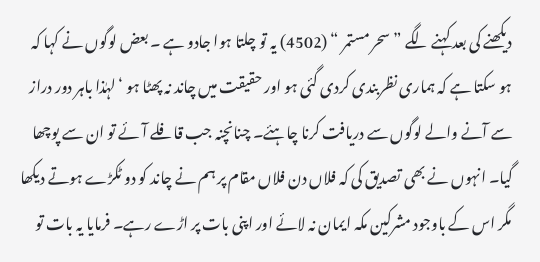دیکھنے کی بعد کہنے لگے ” سحر مستمر “ (4502) یہ تو چلتا ہوا جادو ہے ۔ بعض لوگوں نے کہا کہ ہو سکتا ہے کہ ہماری نظربندی کردی گئی ہو اور حقیقت میں چاند نہ پھٹا ہو ‘ لہٰذا باہر دور دراز سے آنے والے لوگوں سے دریافت کرنا چاہئے۔ چنانچنہ جب قافلے آئے تو ان سے پوچھا گیا۔ انہوں نے بھی تصدیق کی کہ فلاں دن فلاں مقام پر ہم نے چاند کو دو ٹکڑے ہوتے دیکھا مگر اس کے باوجود مشرکین مکہ ایمان نہ لائے اور اپنی بات پر اڑے رہے۔ فرمایا یہ بات تو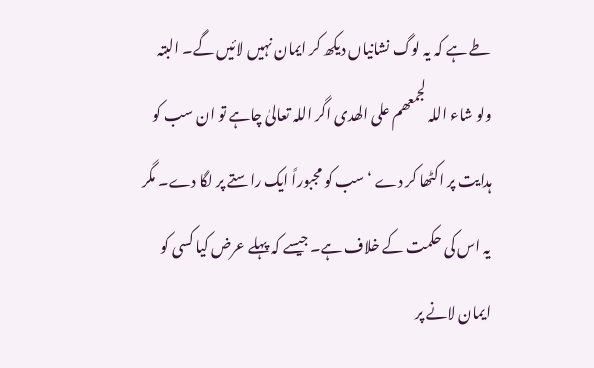طے ہے کہ یہ لوگ نشانیاں دیکھ کر ایمان نہیں لائیں گے۔ البتہ ولو شاء اللہ لجمعھم علی الھدی اگر اللہ تعالیٰ چاہے تو ان سب کو ہدایت پر اکٹھا کر دے ‘ سب کو مجبوراً ایک راستے پر لگا دے۔ مگر یہ اس کی حکمت کے خلاف ہے۔ جیسے کہ پہلے عرض کیا کسی کو ایمان لانے پر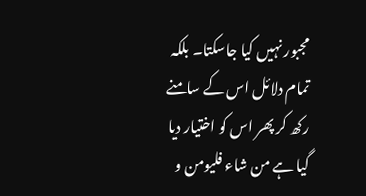مجبور نہیں کیا جاسکتا۔ بلکہ تمام دلائل اس کے سامنے رکھ کر پھر اس کو اختیار دیا گیا ہے من شاء فلیومن و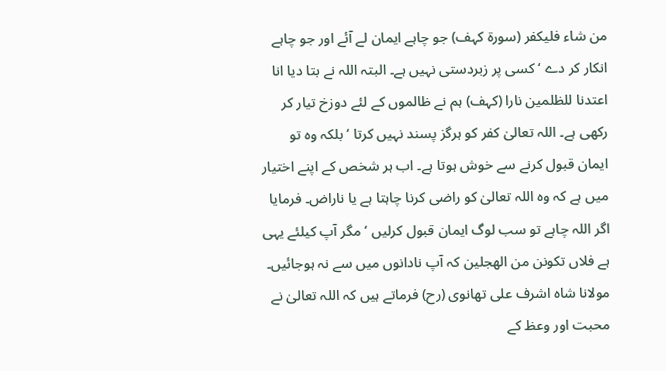من شاء فلیکفر (سورۃ کہف) جو چاہے ایمان لے آئے اور جو چاہے انکار کر دے ‘ کسی پر زبردستی نہیں ہے۔ البتہ اللہ نے بتا دیا انا اعتدنا للظلمین نارا (کہف) ہم نے ظالموں کے لئے دوزخ تیار کر رکھی ہے۔ اللہ تعالیٰ کفر کو ہرگز پسند نہیں کرتا ‘ بلکہ وہ تو ایمان قبول کرنے سے خوش ہوتا ہے۔ اب ہر شخص کے اپنے اختیار میں ہے کہ وہ اللہ تعالیٰ کو راضی کرنا چاہتا ہے یا ناراض۔ فرمایا اگر اللہ چاہے تو سب لوگ ایمان قبول کرلیں ‘ مگر آپ کیلئے یہی ہے فلاں تکونن من الھجلین کہ آپ نادانوں میں سے نہ ہوجائیں۔ مولانا شاہ اشرف علی تھانوی (رح) فرماتے ہیں کہ اللہ تعالیٰ نے محبت اور وعظ کے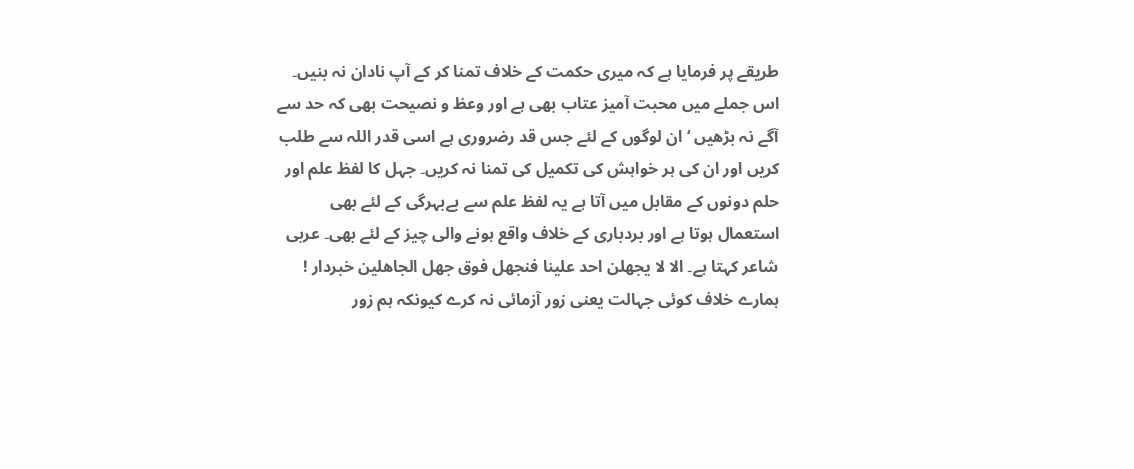طریقے پر فرمایا ہے کہ میری حکمت کے خلاف تمنا کر کے آپ نادان نہ بنیں۔ اس جملے میں محبت آمیز عتاب بھی ہے اور وعظ و نصیحت بھی کہ حد سے آگے نہ بڑھیں ‘ ان لوگوں کے لئے جس قد رضروری ہے اسی قدر اللہ سے طلب کریں اور ان کی ہر خواہش کی تکمیل کی تمنا نہ کریں۔ جہل کا لفظ علم اور حلم دونوں کے مقابل میں آتا ہے یہ لفظ علم سے بےبہرگی کے لئے بھی استعمال ہوتا ہے اور بردباری کے خلاف واقع ہونے والی چیز کے لئے بھی۔ عربی شاعر کہتا ہے۔ الا لا یجھلن احد علینا فنجھل فوق جھل الجاھلین خبردار ! ہمارے خلاف کوئی جہالت یعنی زور آزمائی نہ کرے کیونکہ ہم زور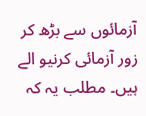آزمائوں سے بڑھ کر زور آزمائی کرنیو الے ہیں۔ مطلب یہ کہ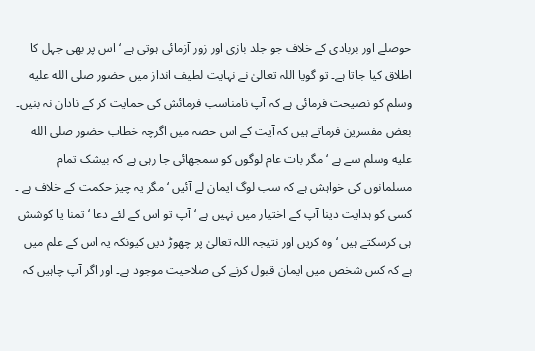حوصلے اور بربادی کے خلاف جو جلد بازی اور زور آزمائی ہوتی ہے ‘ اس پر بھی جہل کا اطلاق کیا جاتا ہے۔ تو گویا اللہ تعالیٰ نے نہایت لطیف انداز میں حضور صلى الله عليه وسلم کو نصیحت فرمائی ہے کہ آپ نامناسب فرمائش کی حمایت کر کے نادان نہ بنیں۔ بعض مفسرین فرماتے ہیں کہ آیت کے اس حصہ میں اگرچہ خطاب حضور صلى الله عليه وسلم سے ہے ‘ مگر بات عام لوگوں کو سمجھائی جا رہی ہے کہ بیشک تمام مسلمانوں کی خواہش ہے کہ سب لوگ ایمان لے آئیں ‘ مگر یہ چیز حکمت کے خلاف ہے ۔ کسی کو ہدایت دینا آپ کے اختیار میں نہیں ہے ‘ آپ تو اس کے لئے دعا ‘ تمنا یا کوشش ہی کرسکتے ہیں ‘ وہ کریں اور نتیجہ اللہ تعالیٰ پر چھوڑ دیں کیونکہ یہ اس کے علم میں ہے کہ کس شخص میں ایمان قبول کرنے کی صلاحیت موجود ہے۔ اور اگر آپ چاہیں کہ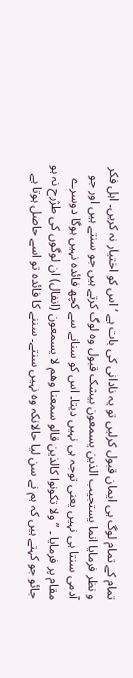تمام کے تمام لوگ ہی ایمان قبول کرلیں تو یہ نادانی کی بات ہے ‘ اس کو اختیار نہ کریں۔ اہل فکر و نظر فرمایا انما یستجیب الذین یسمعون بیشک قبول وہ لوگ کرتے ہیں جو سنتے ہیں اور جو آدمی سنتا ہی نہیں یعنی توجہ ہی نہیں دیتا۔ اس کو سنانے سے کچھ فائدہ نہیں ہوگا دوسرے مقام پر فرمایا ۔ ” ولا تکونوا کالذین قالو سمعنا وھم لا یسمعون (انفال) ان لوگوں کی طژرح نہ ہو جائو جو کہتے ہیں کہ ہم نے سن لیا حالانکہ وہ نہیں سنتے۔ سننے کا فائدہ تو اسے حاصل ہوتا ہے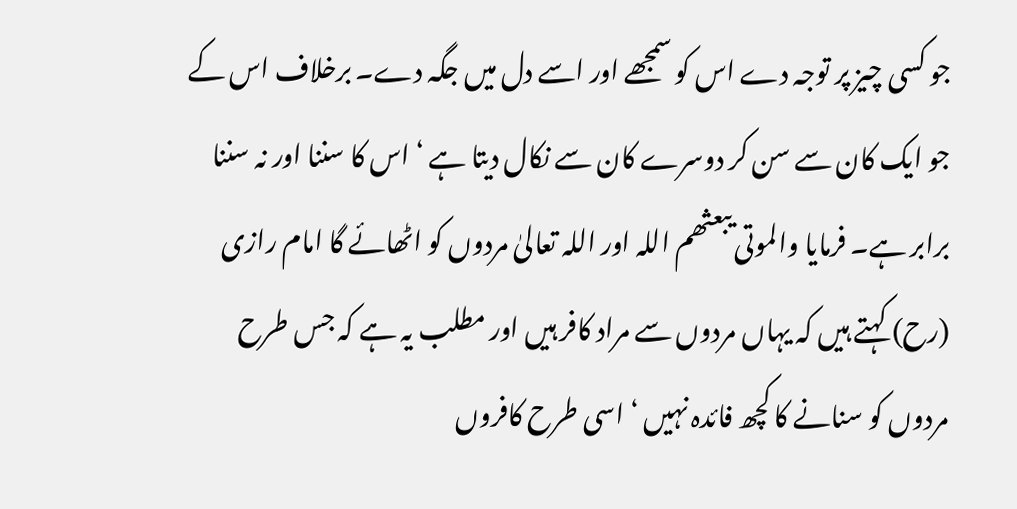جو کسی چیز پر توجہ دے اس کو سمجھے اور اسے دل میں جگہ دے۔ برخلاف اس کے جو ایک کان سے سن کر دوسرے کان سے نکال دیتا ہے ‘ اس کا سننا اور نہ سننا برابر ہے۔ فرمایا والموتی یبعثھم اللہ اور اللہ تعالیٰ مردوں کو اٹھائے گا امام رازی (رح) کہتے ہیں کہ یہاں مردوں سے مراد کافر ہیں اور مطلب یہ ہے کہ جس طرح مردوں کو سنانے کا کچھ فائدہ نہیں ‘ اسی طرح کافروں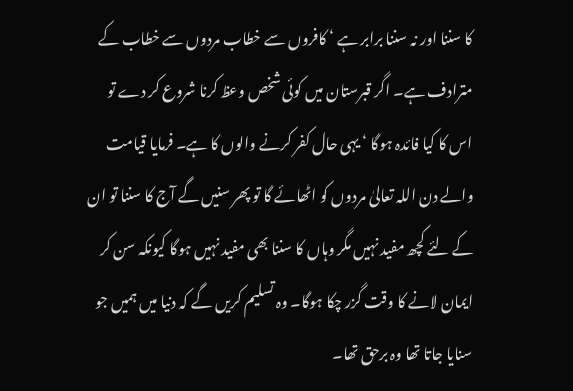کا سننا اور نہ سننا برابر ہے ‘ کافروں سے خطاب مردوں سے خطاب کے مترادف ہے۔ اگر قبرستان میں کوئی شخص وعظ کرنا شروع کر دے تو اس کا کیا فائدہ ہوگا ‘ یہی حال کفر کرنے والوں کا ہے۔ فرمایا قیامت والے دن اللہ تعالیٰ مردوں کو اٹھائے گا تو پھر سنیں گے آج کا سننا تو ان کے لئے کچھ مفید نہیں مگر وہاں کا سننا بھی مفید نہیں ہوگا کیونکہ سن کر ایمان لانے کا وقت گزر چکا ہوگا۔ وہ تسلیم کریں گے کہ دنیا میں ہمیں جو سنایا جاتا تھا وہ برحق تھا۔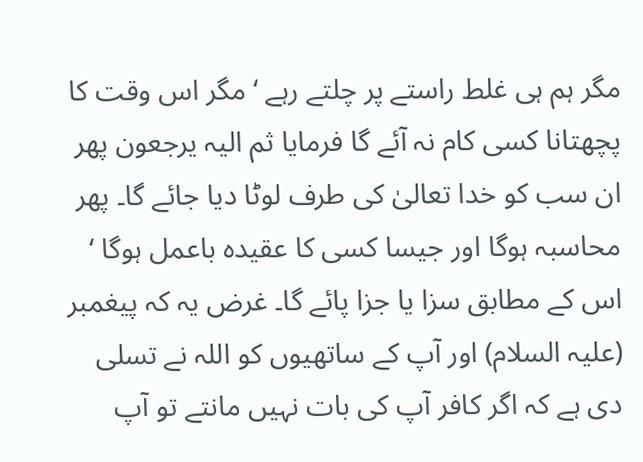مگر ہم ہی غلط راستے پر چلتے رہے ‘ مگر اس وقت کا پچھتانا کسی کام نہ آئے گا فرمایا ثم الیہ یرجعون پھر ان سب کو خدا تعالیٰ کی طرف لوٹا دیا جائے گا۔ پھر محاسبہ ہوگا اور جیسا کسی کا عقیدہ باعمل ہوگا ‘ اس کے مطابق سزا یا جزا پائے گا۔ غرض یہ کہ پیغمبر (علیہ السلام) اور آپ کے ساتھیوں کو اللہ نے تسلی دی ہے کہ اگر کافر آپ کی بات نہیں مانتے تو آپ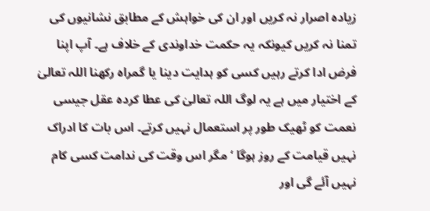زیادہ اصرار نہ کریں اور ان کی خواہش کے مطابق نشانیوں کی تمنا نہ کریں کیونکہ یہ حکمت خداوندی کے خلاف ہے۔ آپ اپنا فرض ادا کرتے رہیں کسی کو ہدایت دینا یا گمراہ رکھنا اللہ تعالیٰ کے اختیار میں ہے یہ لوگ اللہ تعالیٰ کی عطا کردہ عقل جیسی نعمت کو ٹھیک طور پر استعمال نہیں کرتے۔ اس بات کا ادراک نہیں قیامت کے روز ہوگا ‘ مگر اس وقت کی ندامت کسی کام نہیں آئے گی اور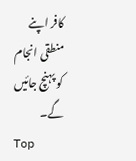کافر اپنے منطقی انجام کو پہنچ جائیں گے۔
Top